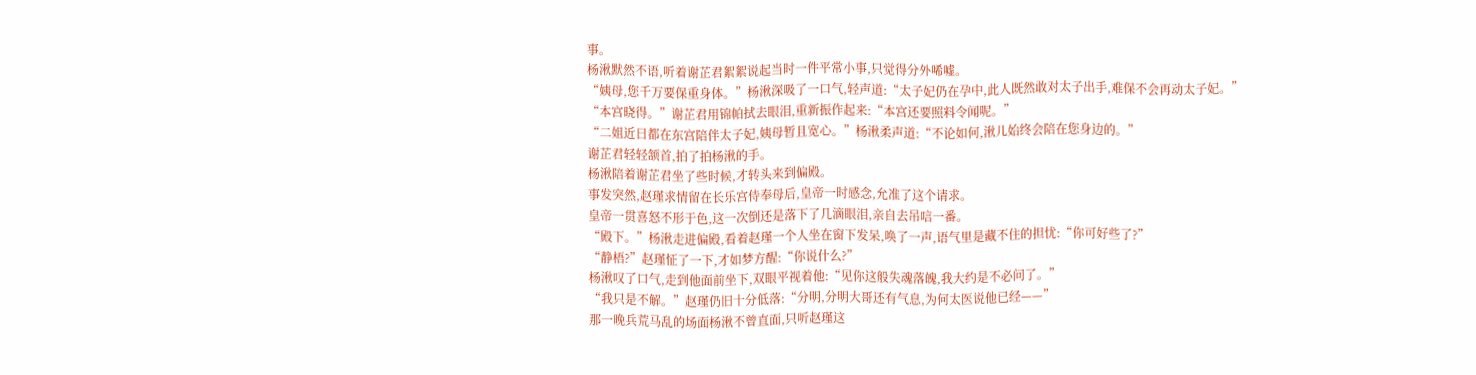事。
杨湫默然不语,听着谢芷君絮絮说起当时一件平常小事,只觉得分外唏嘘。
“姨母,您千万要保重身体。”杨湫深吸了一口气,轻声道:“太子妃仍在孕中,此人既然敢对太子出手,难保不会再动太子妃。”
“本宫晓得。”谢芷君用锦帕拭去眼泪,重新振作起来:“本宫还要照料令闻呢。”
“二姐近日都在东宫陪伴太子妃,姨母暂且宽心。”杨湫柔声道:“不论如何,湫儿始终会陪在您身边的。”
谢芷君轻轻颔首,拍了拍杨湫的手。
杨湫陪着谢芷君坐了些时候,才转头来到偏殿。
事发突然,赵瑾求情留在长乐宫侍奉母后,皇帝一时感念,允准了这个请求。
皇帝一贯喜怒不形于色,这一次倒还是落下了几滴眼泪,亲自去吊唁一番。
“殿下。”杨湫走进偏殿,看着赵瑾一个人坐在窗下发呆,唤了一声,语气里是藏不住的担忧:“你可好些了?”
“静梧?”赵瑾怔了一下,才如梦方醒:“你说什么?”
杨湫叹了口气,走到他面前坐下,双眼平视着他:“见你这般失魂落魄,我大约是不必问了。”
“我只是不解。”赵瑾仍旧十分低落:“分明,分明大哥还有气息,为何太医说他已经——”
那一晚兵荒马乱的场面杨湫不曾直面,只听赵瑾这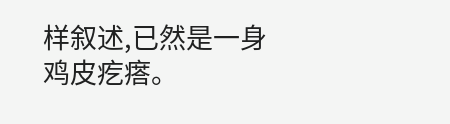样叙述,已然是一身鸡皮疙瘩。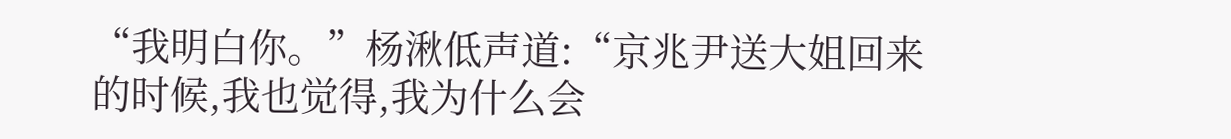“我明白你。”杨湫低声道:“京兆尹送大姐回来的时候,我也觉得,我为什么会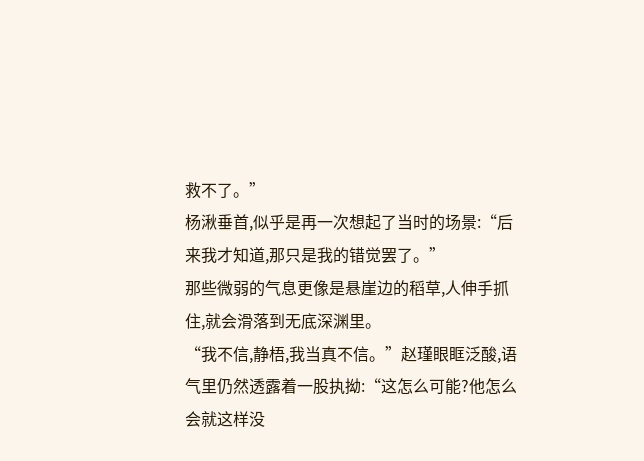救不了。”
杨湫垂首,似乎是再一次想起了当时的场景:“后来我才知道,那只是我的错觉罢了。”
那些微弱的气息更像是悬崖边的稻草,人伸手抓住,就会滑落到无底深渊里。
“我不信,静梧,我当真不信。”赵瑾眼眶泛酸,语气里仍然透露着一股执拗:“这怎么可能?他怎么会就这样没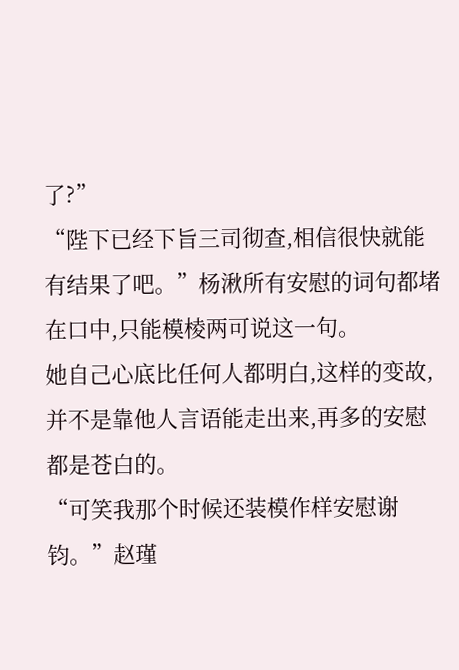了?”
“陛下已经下旨三司彻查,相信很快就能有结果了吧。”杨湫所有安慰的词句都堵在口中,只能模棱两可说这一句。
她自己心底比任何人都明白,这样的变故,并不是靠他人言语能走出来,再多的安慰都是苍白的。
“可笑我那个时候还装模作样安慰谢钧。”赵瑾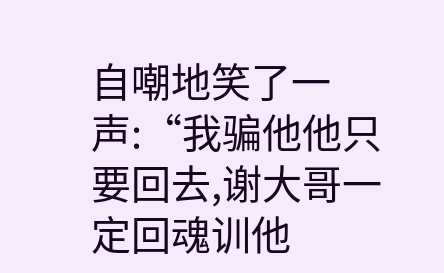自嘲地笑了一声:“我骗他他只要回去,谢大哥一定回魂训他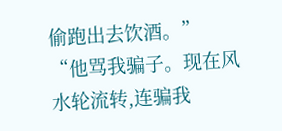偷跑出去饮酒。”
“他骂我骗子。现在风水轮流转,连骗我